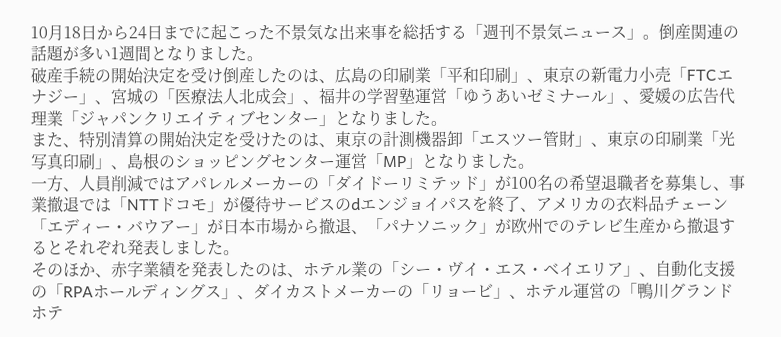10月18日から24日までに起こった不景気な出来事を総括する「週刊不景気ニュース」。倒産関連の話題が多い1週間となりました。
破産手続の開始決定を受け倒産したのは、広島の印刷業「平和印刷」、東京の新電力小売「FTCエナジー」、宮城の「医療法人北成会」、福井の学習塾運営「ゆうあいゼミナール」、愛媛の広告代理業「ジャパンクリエイティブセンター」となりました。
また、特別清算の開始決定を受けたのは、東京の計測機器卸「エスツー管財」、東京の印刷業「光写真印刷」、島根のショッピングセンター運営「MP」となりました。
一方、人員削減ではアパレルメーカーの「ダイドーリミテッド」が100名の希望退職者を募集し、事業撤退では「NTTドコモ」が優待サービスのdエンジョイパスを終了、アメリカの衣料品チェーン「エディー・バウアー」が日本市場から撤退、「パナソニック」が欧州でのテレビ生産から撤退するとそれぞれ発表しました。
そのほか、赤字業績を発表したのは、ホテル業の「シー・ヴイ・エス・ベイエリア」、自動化支援の「RPAホールディングス」、ダイカストメーカーの「リョービ」、ホテル運営の「鴨川グランドホテ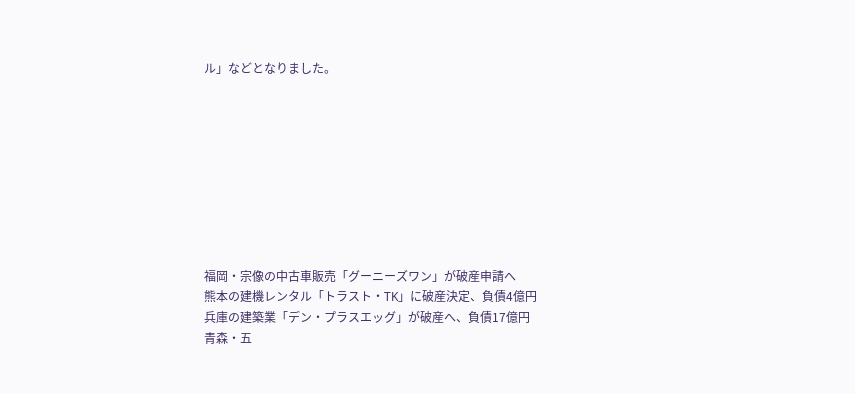ル」などとなりました。









福岡・宗像の中古車販売「グーニーズワン」が破産申請へ
熊本の建機レンタル「トラスト・TK」に破産決定、負債4億円
兵庫の建築業「デン・プラスエッグ」が破産へ、負債17億円
青森・五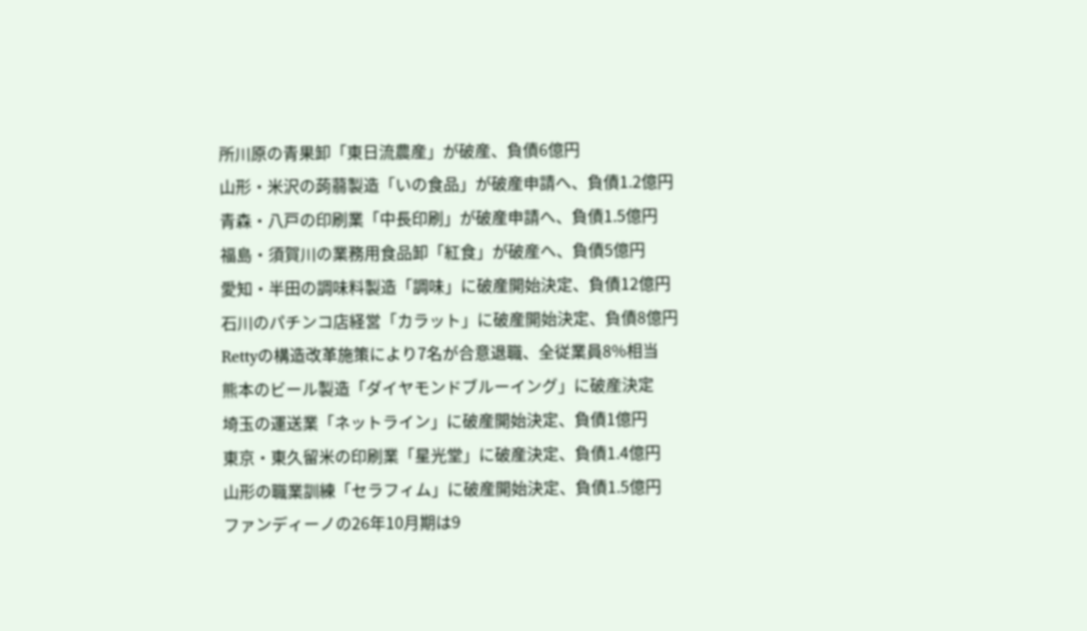所川原の青果卸「東日流農産」が破産、負債6億円
山形・米沢の蒟蒻製造「いの食品」が破産申請へ、負債1.2億円
青森・八戸の印刷業「中長印刷」が破産申請へ、負債1.5億円
福島・須賀川の業務用食品卸「紅食」が破産へ、負債5億円
愛知・半田の調味料製造「調味」に破産開始決定、負債12億円
石川のパチンコ店経営「カラット」に破産開始決定、負債8億円
Rettyの構造改革施策により7名が合意退職、全従業員8%相当
熊本のビール製造「ダイヤモンドブルーイング」に破産決定
埼玉の運送業「ネットライン」に破産開始決定、負債1億円
東京・東久留米の印刷業「星光堂」に破産決定、負債1.4億円
山形の職業訓練「セラフィム」に破産開始決定、負債1.5億円
ファンディーノの26年10月期は9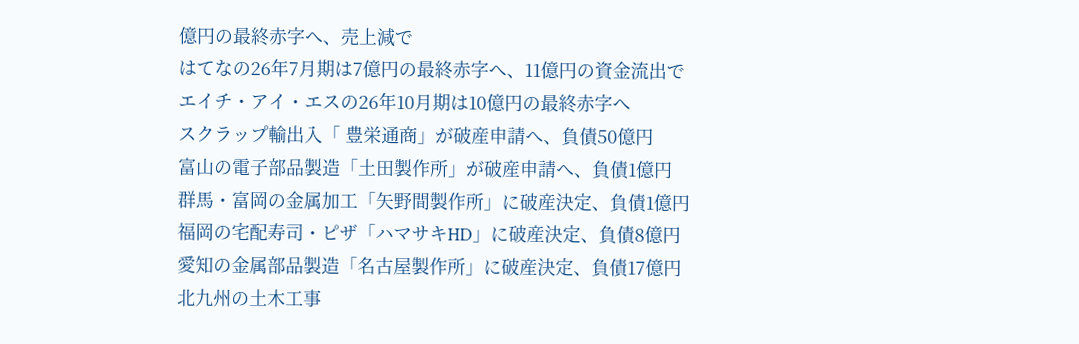億円の最終赤字へ、売上減で
はてなの26年7月期は7億円の最終赤字へ、11億円の資金流出で
エイチ・アイ・エスの26年10月期は10億円の最終赤字へ
スクラップ輸出入「 豊栄通商」が破産申請へ、負債50億円
富山の電子部品製造「土田製作所」が破産申請へ、負債1億円
群馬・富岡の金属加工「矢野間製作所」に破産決定、負債1億円
福岡の宅配寿司・ピザ「ハマサキHD」に破産決定、負債8億円
愛知の金属部品製造「名古屋製作所」に破産決定、負債17億円
北九州の土木工事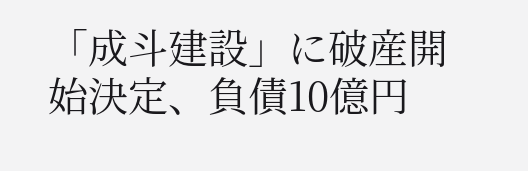「成斗建設」に破産開始決定、負債10億円